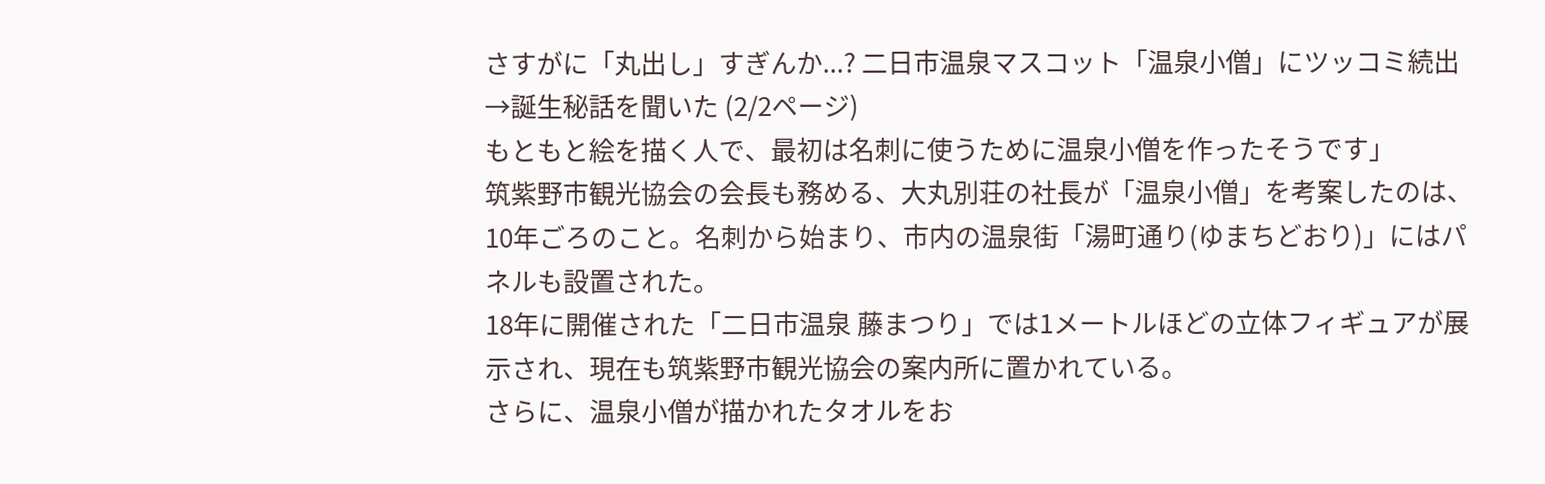さすがに「丸出し」すぎんか...? 二日市温泉マスコット「温泉小僧」にツッコミ続出→誕生秘話を聞いた (2/2ページ)
もともと絵を描く人で、最初は名刺に使うために温泉小僧を作ったそうです」
筑紫野市観光協会の会長も務める、大丸別荘の社長が「温泉小僧」を考案したのは、10年ごろのこと。名刺から始まり、市内の温泉街「湯町通り(ゆまちどおり)」にはパネルも設置された。
18年に開催された「二日市温泉 藤まつり」では1メートルほどの立体フィギュアが展示され、現在も筑紫野市観光協会の案内所に置かれている。
さらに、温泉小僧が描かれたタオルをお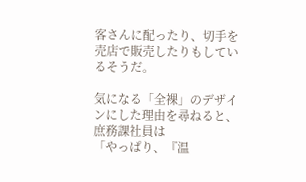客さんに配ったり、切手を売店で販売したりもしているそうだ。

気になる「全裸」のデザインにした理由を尋ねると、庶務課社員は
「やっぱり、『温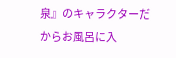泉』のキャラクターだからお風呂に入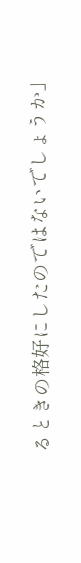るときの格好にしたのではないでしょうか」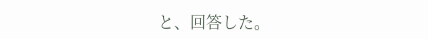と、回答した。